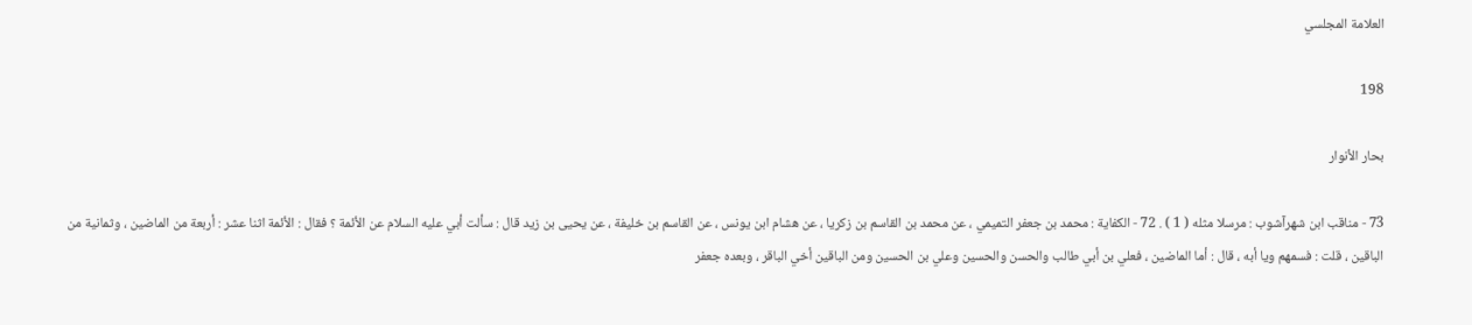العلامة المجلسي

198

بحار الأنوار

73 - مناقب ابن شهرآشوب : مرسلا مثله ( 1 ) . 72 - الكفاية : محمد بن جعفر التميمي ، عن محمد بن القاسم بن زكريا ، عن هشام ابن يونس ، عن القاسم بن خليفة ، عن يحيى بن زيد قال : سألت أبي عليه السلام عن الأئمة ؟ فقال : الأئمة اثنا عشر : أربعة من الماضين ، وثمانية من الباقين ، قلت : فسمهم ويا أبه ، قال : أما الماضين ، فعلي بن أبي طالب والحسن والحسين وعلي بن الحسين ومن الباقين أخي الباقر ، وبعده جعفر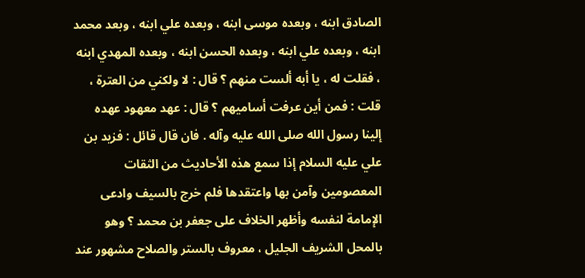الصادق ابنه ، وبعده موسى ابنه ، وبعده علي ابنه ، وبعد محمد ابنه ، وبعده علي ابنه ، وبعده الحسن ابنه ، وبعده المهدي ابنه ، فقلت له ، يا أبه ألست منهم ؟ قال : لا ولكني من العترة ، قلت : فمن أين عرفت أساميهم ؟ قال : عهد معهود عهده إلينا رسول الله صلى الله عليه وآله . فان قال قائل : فزيد بن علي عليه السلام إذا سمع هذه الأحاديث من الثقات المعصومين وآمن بها واعتقدها فلم خرج بالسيف وادعى الإمامة لنفسه وأظهر الخلاف على جعفر بن محمد ؟ وهو بالمحل الشريف الجليل ، معروف بالستر والصلاح مشهور عند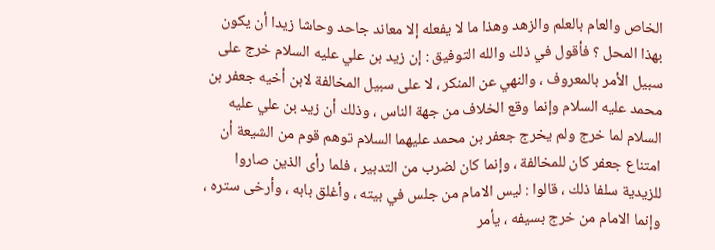الخاص والعام بالعلم والزهد وهذا ما لا يفعله إلا معاند جاحد وحاشا زيدا أن يكون بهذا المحل ؟ فأقول في ذلك والله التوفيق : إن زيد بن علي عليه السلام خرج على سبيل الأمر بالمعروف ، والنهي عن المنكر ، لا على سبيل المخالفة لابن أخيه جعفر بن محمد عليه السلام وإنما وقع الخلاف من جهة الناس ، وذلك أن زيد بن علي عليه السلام لما خرج ولم يخرج جعفر بن محمد عليهما السلام توهم قوم من الشيعة أن امتناع جعفر كان للمخالفة ، وإنما كان لضرب من التدبير ، فلما رأى الذين صاروا للزيدية سلفا ذلك ، قالوا : ليس الامام من جلس في بيته ، وأغلق بابه ، وأرخى ستره ، وإنما الامام من خرج بسيفه ، يأمر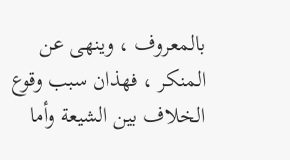بالمعروف ، وينهى عن المنكر ، فهذان سبب وقوع الخلاف بين الشيعة وأما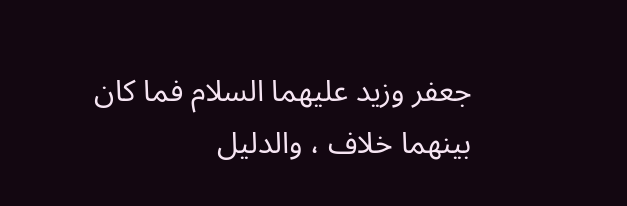جعفر وزيد عليهما السلام فما كان بينهما خلاف ، والدليل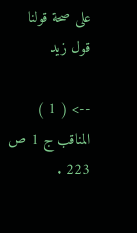على صحة قولنا قول زيد

--> ( 1 ) المناقب ج 1 ص 223 .